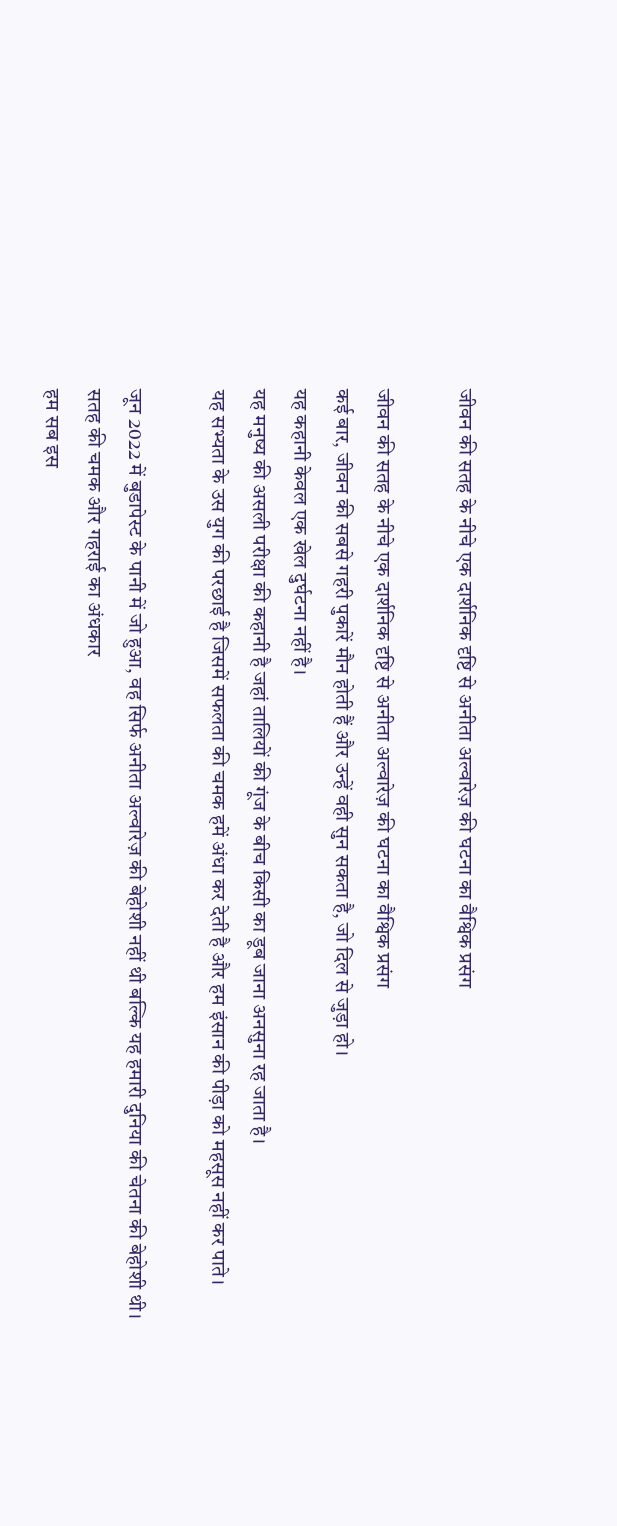जीवन की सतह के नीचे एक दार्शनिक दृष्टि से अनीता अल्वारेज़ की घटना का वैश्विक प्रसंग

जीवन की सतह के नीचे एक दार्शनिक दृष्टि से अनीता अल्वारेज़ की घटना का वैश्विक प्रसंग
कई बार, जीवन की सबसे गहरी पुकारें मौन होती हैं और उन्हें वही सुन सकता है, जो दिल से जुड़ा हो।
यह कहानी केवल एक खेल दुर्घटना नहीं है।
यह मनुष्य की असली परीक्षा की कहानी है जहां तालियों की गूंज के बीच किसी का डूब जाना अनसुना रह जाता है।
यह सभ्यता के उस युग की परछाई है जिसमें सफलता की चमक हमें अंधा कर देती है और हम इंसान की पीड़ा को महसूस नहीं कर पाते।

जून 2022 में बुडापेस्ट के पानी में जो हुआ, वह सिर्फ अनीता अल्वारेज़ की बेहोशी नहीं थी बल्कि यह हमारी दुनिया की चेतना की बेहोशी थी।
सतह की चमक और गहराई का अंधकार
हम सब इस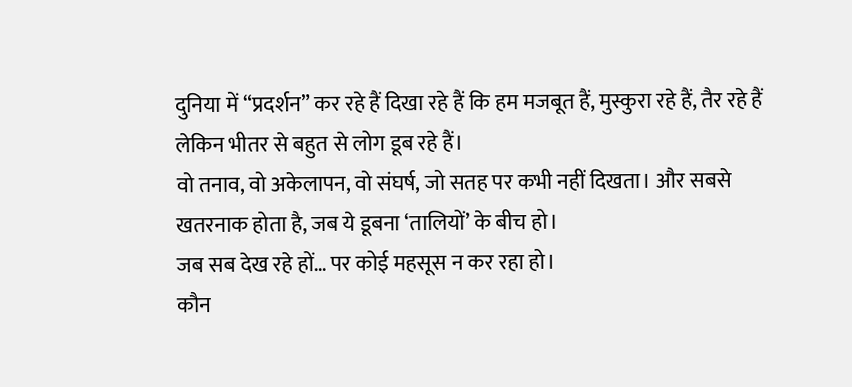दुनिया में “प्रदर्शन” कर रहे हैं दिखा रहे हैं कि हम मजबूत हैं, मुस्कुरा रहे हैं, तैर रहे हैं लेकिन भीतर से बहुत से लोग डूब रहे हैं।
वो तनाव, वो अकेलापन, वो संघर्ष, जो सतह पर कभी नहीं दिखता। और सबसे खतरनाक होता है, जब ये डूबना ‘तालियों’ के बीच हो।
जब सब देख रहे हों… पर कोई महसूस न कर रहा हो।
कौन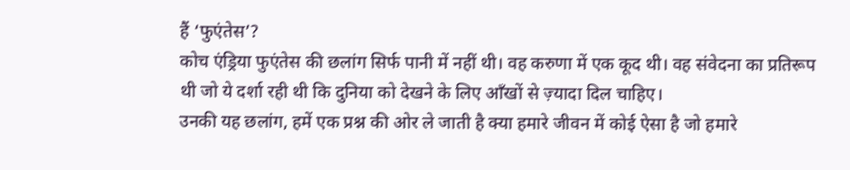हैं ‘फुएंतेस’?
कोच एंड्रिया फुएंतेस की छलांग सिर्फ पानी में नहीं थी। वह करुणा में एक कूद थी। वह संवेदना का प्रतिरूप थी जो ये दर्शा रही थी कि दुनिया को देखने के लिए आँखों से ज़्यादा दिल चाहिए।
उनकी यह छलांग, हमें एक प्रश्न की ओर ले जाती है क्या हमारे जीवन में कोई ऐसा है जो हमारे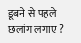डूबने से पहले छलांग लगाए ?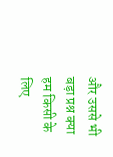और उससे भी बड़ा प्रश्न क्या हम किसी के लिए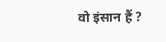वो इंसान हैं ?